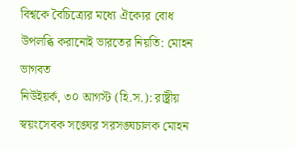বিশ্বকে বৈচিত্র্যের মধ্যে ঐক্যের বোধ উপলব্ধি করানোই ভারতের নিয়তি: মোহন ভাগবত
নিউইয়র্ক, ৩০ আগস্ট (হি.স.): রাষ্ট্রীয় স্বয়ংসেবক সঙ্ঘের সরসঙ্ঘচালক মোহন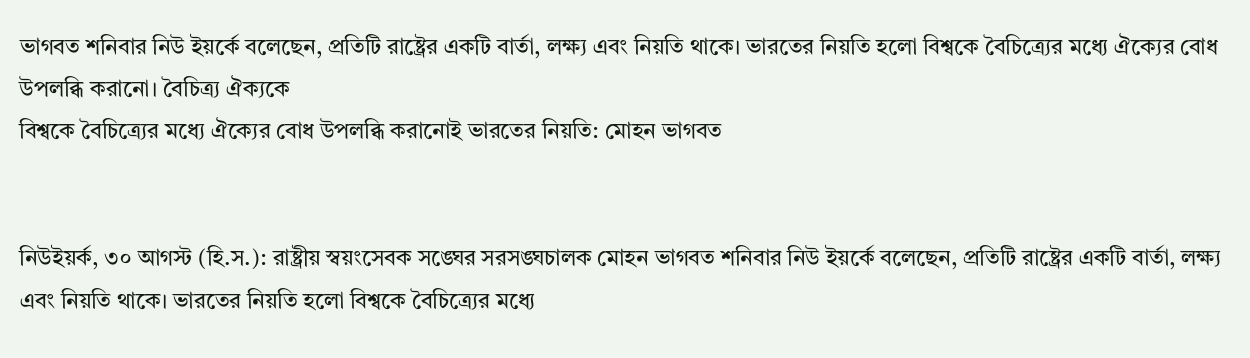ভাগবত শনিবার নিউ ইয়র্কে বলেছেন, প্রতিটি রাষ্ট্রের একটি বার্তা, লক্ষ্য এবং নিয়তি থাকে। ভারতের নিয়তি হলো বিশ্বকে বৈচিত্র্যের মধ্যে ঐক্যের বোধ উপলব্ধি করানো। বৈচিত্র্য ঐক্যকে
বিশ্বকে বৈচিত্র্যের মধ্যে ঐক্যের বোধ উপলব্ধি করানোই ভারতের নিয়তি: মোহন ভাগবত


নিউইয়র্ক, ৩০ আগস্ট (হি.স.): রাষ্ট্রীয় স্বয়ংসেবক সঙ্ঘের সরসঙ্ঘচালক মোহন ভাগবত শনিবার নিউ ইয়র্কে বলেছেন, প্রতিটি রাষ্ট্রের একটি বার্তা, লক্ষ্য এবং নিয়তি থাকে। ভারতের নিয়তি হলো বিশ্বকে বৈচিত্র্যের মধ্যে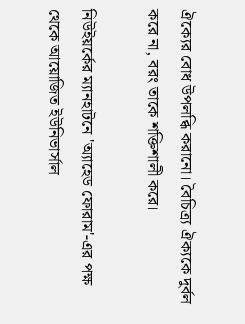ঐক্যের বোধ উপলব্ধি করানো। বৈচিত্র্য ঐক্যকে দুর্বল করে না, বরং তাকে শক্তিশালী করে।

নিউইয়র্কের ম্যানহাটনে 'অ্যাহেড ফোরাম'-এর পক্ষ থেকে আয়োজিত ইউনিভার্সাল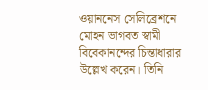ওয়াননেস সেলিব্রেশনে মোহন ভাগবত স্বামী বিবেকানন্দের চিন্তাধারার উল্লেখ করেন। তিনি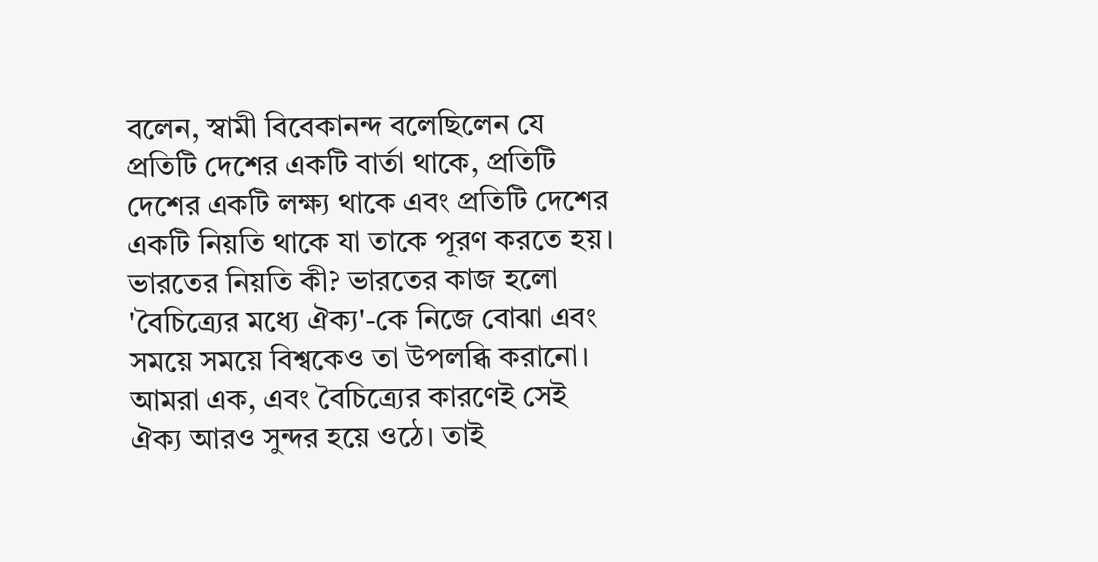বলেন, স্বামী বিবেকানন্দ বলেছিলেন যে প্রতিটি দেশের একটি বার্তা থাকে, প্রতিটি দেশের একটি লক্ষ্য থাকে এবং প্রতিটি দেশের একটি নিয়তি থাকে যা তাকে পূরণ করতে হয়। ভারতের নিয়তি কী? ভারতের কাজ হলো 'বৈচিত্র্যের মধ্যে ঐক্য'-কে নিজে বোঝা এবং সময়ে সময়ে বিশ্বকেও তা উপলব্ধি করানো। আমরা এক, এবং বৈচিত্র্যের কারণেই সেই ঐক্য আরও সুন্দর হয়ে ওঠে। তাই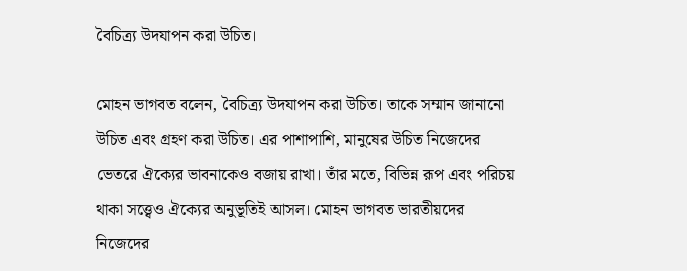বৈচিত্র্য উদযাপন করা উচিত।

মোহন ভাগবত বলেন, বৈচিত্র্য উদযাপন করা উচিত। তাকে সম্মান জানানো উচিত এবং গ্রহণ করা উচিত। এর পাশাপাশি, মানুষের উচিত নিজেদের ভেতরে ঐক্যের ভাবনাকেও বজায় রাখা। তাঁর মতে, বিভিন্ন রূপ এবং পরিচয় থাকা সত্ত্বেও ঐক্যের অনুভূতিই আসল। মোহন ভাগবত ভারতীয়দের নিজেদের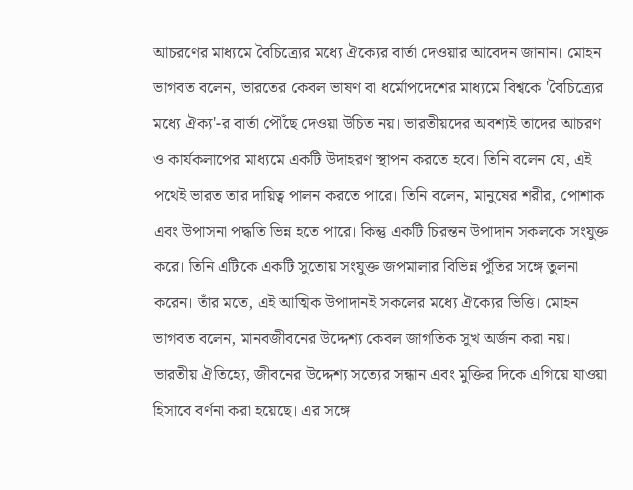আচরণের মাধ্যমে বৈচিত্র্যের মধ্যে ঐক্যের বার্তা দেওয়ার আবেদন জানান। মোহন ভাগবত বলেন, ভারতের কেবল ভাষণ বা ধর্মোপদেশের মাধ্যমে বিশ্বকে 'বৈচিত্র্যের মধ্যে ঐক্য'-র বার্তা পৌঁছে দেওয়া উচিত নয়। ভারতীয়দের অবশ্যই তাদের আচরণ ও কার্যকলাপের মাধ্যমে একটি উদাহরণ স্থাপন করতে হবে। তিনি বলেন যে, এই পথেই ভারত তার দায়িত্ব পালন করতে পারে। তিনি বলেন, মানুষের শরীর, পোশাক এবং উপাসনা পদ্ধতি ভিন্ন হতে পারে। কিন্তু একটি চিরন্তন উপাদান সকলকে সংযুক্ত করে। তিনি এটিকে একটি সুতোয় সংযুক্ত জপমালার বিভিন্ন পুঁতির সঙ্গে তুলনা করেন। তাঁর মতে, এই আত্মিক উপাদানই সকলের মধ্যে ঐক্যের ভিত্তি। মোহন ভাগবত বলেন, মানবজীবনের উদ্দেশ্য কেবল জাগতিক সুখ অর্জন করা নয়। ভারতীয় ঐতিহ্যে, জীবনের উদ্দেশ্য সত্যের সন্ধান এবং মুক্তির দিকে এগিয়ে যাওয়া হিসাবে বর্ণনা করা হয়েছে। এর সঙ্গে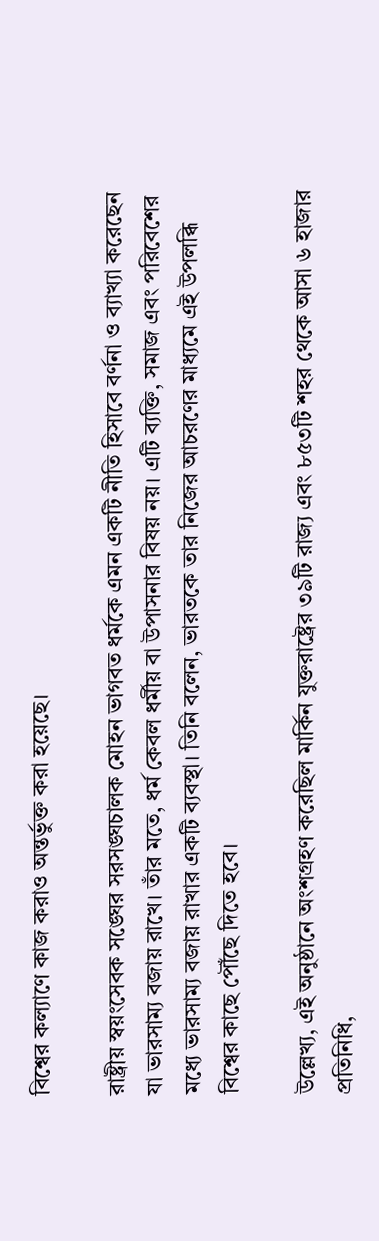বিশ্বের কল্যাণে কাজ করাও অন্তর্ভুক্ত করা হয়েছে।

রাষ্ট্রীয় স্বয়ংসেবক সঙ্ঘের সরসঙ্ঘচালক মোহন ভাগবত ধর্মকে এমন একটি নীতি হিসাবে বর্ণনা ও ব্যাখ্যা করেছেন যা ভারসাম্য বজায় রাখে। তাঁর মতে, ধর্ম কেবল ধর্মীয় বা উপাসনার বিষয় নয়। এটি ব্যক্তি, সমাজ এবং পরিবেশের মধ্যে ভারসাম্য বজায় রাখার একটি ব্যবস্থা। তিনি বলেন, ভারতকে তার নিজের আচরণের মাধ্যমে এই উপলব্ধি বিশ্বের কাছে পৌঁছে দিতে হবে।

উল্লেখ্য, এই অনুষ্ঠানে অংশগ্রহণ করেছিল মার্কিন যুক্তরাষ্ট্রের ৩৯টি রাজ্য এবং ৮৫৩টি শহর থেকে আসা ৬ হাজার প্রতিনিধি,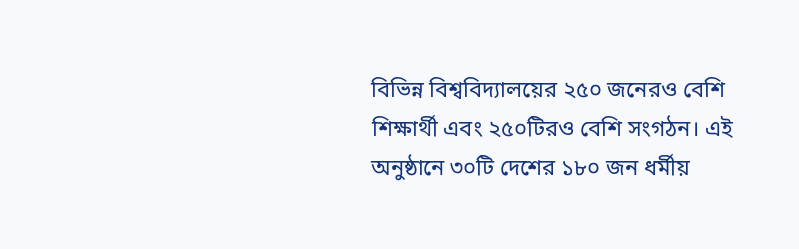বিভিন্ন বিশ্ববিদ্যালয়ের ২৫০ জনেরও বেশি শিক্ষার্থী এবং ২৫০টিরও বেশি সংগঠন। এই অনুষ্ঠানে ৩০টি দেশের ১৮০ জন ধর্মীয়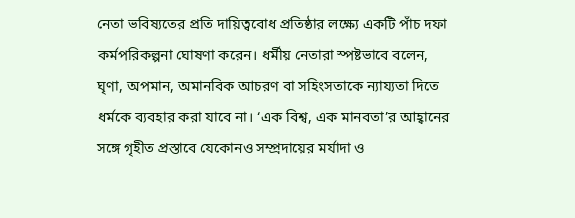নেতা ভবিষ্যতের প্রতি দায়িত্ববোধ প্রতিষ্ঠার লক্ষ্যে একটি পাঁচ দফা কর্মপরিকল্পনা ঘোষণা করেন। ধর্মীয় নেতারা স্পষ্টভাবে বলেন, ঘৃণা, অপমান, অমানবিক আচরণ বা সহিংসতাকে ন্যায্যতা দিতে ধর্মকে ব্যবহার করা যাবে না। ‘এক বিশ্ব, এক মানবতা’র আহ্বানের সঙ্গে গৃহীত প্রস্তাবে যেকোনও সম্প্রদায়ের মর্যাদা ও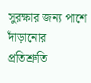সুরক্ষার জন্য পাশে দাঁড়ানোর প্রতিশ্রুতি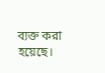ব্যক্ত করা হয়েছে।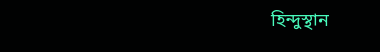হিন্দুস্থান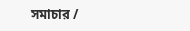সমাচার /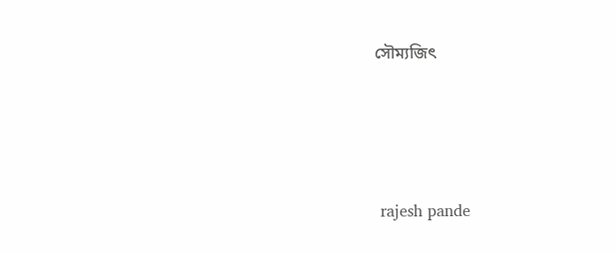সৌম্যজিৎ






 rajesh pande